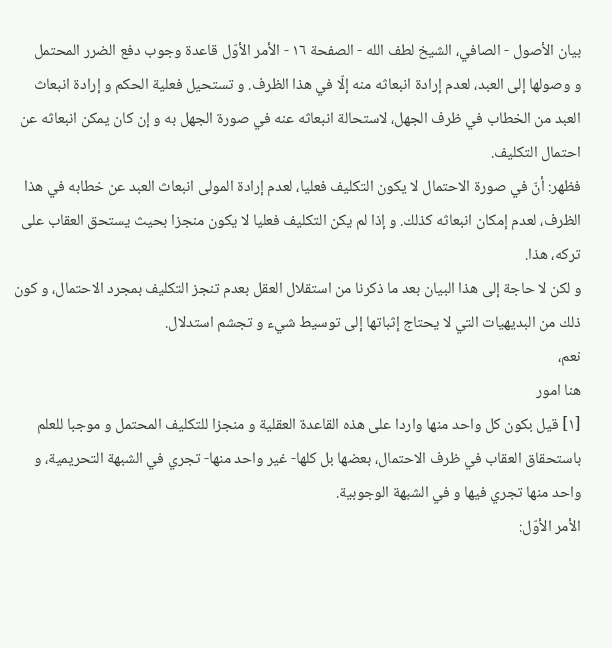بيان الأصول - الصافي، الشيخ لطف الله - الصفحة ١٦ - الأمر الأوّل قاعدة وجوب دفع الضرر المحتمل
و وصولها إلى العبد، لعدم إرادة انبعاثه منه إلّا في هذا الظرف. و تستحيل فعلية الحكم و إرادة انبعاث العبد من الخطاب في ظرف الجهل، لاستحالة انبعاثه عنه في صورة الجهل به و إن كان يمكن انبعاثه عن احتمال التكليف.
فظهر: أنّ في صورة الاحتمال لا يكون التكليف فعليا، لعدم إرادة المولى انبعاث العبد عن خطابه في هذا الظرف، لعدم إمكان انبعاثه كذلك. و إذا لم يكن التكليف فعليا لا يكون منجزا بحيث يستحق العقاب على تركه، هذا.
و لكن لا حاجة إلى هذا البيان بعد ما ذكرنا من استقلال العقل بعدم تنجز التكليف بمجرد الاحتمال، و كون ذلك من البديهيات التي لا يحتاج إثباتها إلى توسيط شيء و تجشم استدلال.
نعم،
هنا امور
[١] قيل بكون كل واحد منها واردا على هذه القاعدة العقلية و منجزا للتكليف المحتمل و موجبا للعلم باستحقاق العقاب في ظرف الاحتمال، بعضها بل كلها- غير واحد منها- تجري في الشبهة التحريمية، و واحد منها تجري فيها و في الشبهة الوجوبية.
الأمر الأوّل: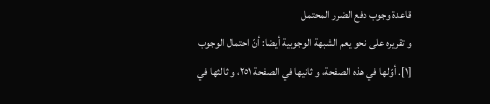قاعدة وجوب دفع الضرر المحتمل
و تقريره على نحو يعم الشبهة الوجوبية أيضا: أنّ احتمال الوجوب
[١]. أوّلها في هذه الصفحة، و ثانيها في الصفحة ٢٥١، و ثالثها في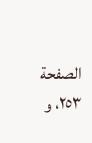الصفحة ٢٥٣، و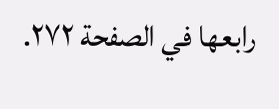رابعها في الصفحة ٢٧٢.